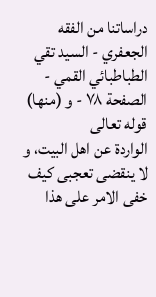دراساتنا من الفقه الجعفري - السيد تقي الطباطبائي القمي - الصفحة ٧٨ - و (منها) قوله تعالى
الواردة عن اهل البيت، و لا ينقضى تعجبى كيف خفى الامر على هذا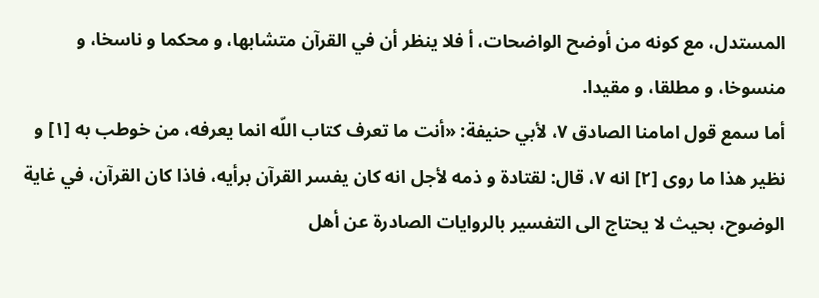المستدل، مع كونه من أوضح الواضحات، أ فلا ينظر أن في القرآن متشابها، و محكما و ناسخا، و منسوخا، و مطلقا، و مقيدا.
أما سمع قول امامنا الصادق ٧، لأبي حنيفة: «أنت ما تعرف كتاب اللّه انما يعرفه، من خوطب به [١] و نظير هذا ما روى [٢] انه ٧، قال: لقتادة و ذمه لأجل انه كان يفسر القرآن برأيه، فاذا كان القرآن، في غاية الوضوح، بحيث لا يحتاج الى التفسير بالروايات الصادرة عن أهل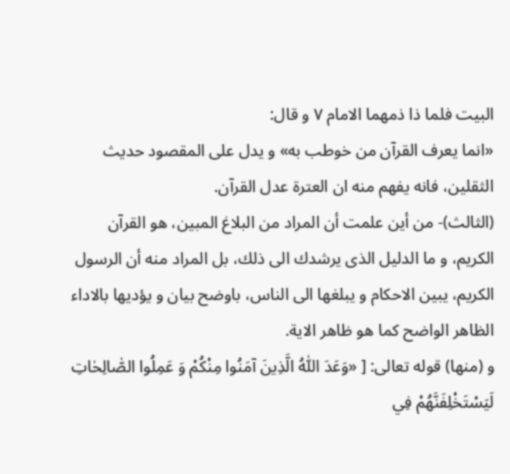البيت فلما ذا ذمهما الامام ٧ و قال:
«انما يعرف القرآن من خوطب به» و يدل على المقصود حديث الثقلين، فانه يفهم منه ان العترة عدل القرآن.
(الثالث)- من أين علمت أن المراد من البلاغ المبين، هو القرآن الكريم، و ما الدليل الذى يرشدك الى ذلك، بل المراد منه أن الرسول الكريم، يبين الاحكام و يبلغها الى الناس، باوضح بيان و يؤديها بالاداء الظاهر الواضح كما هو ظاهر الاية.
و (منها) قوله تعالى: [ «وَعَدَ اللّٰهُ الَّذِينَ آمَنُوا مِنْكُمْ وَ عَمِلُوا الصّٰالِحٰاتِ لَيَسْتَخْلِفَنَّهُمْ فِي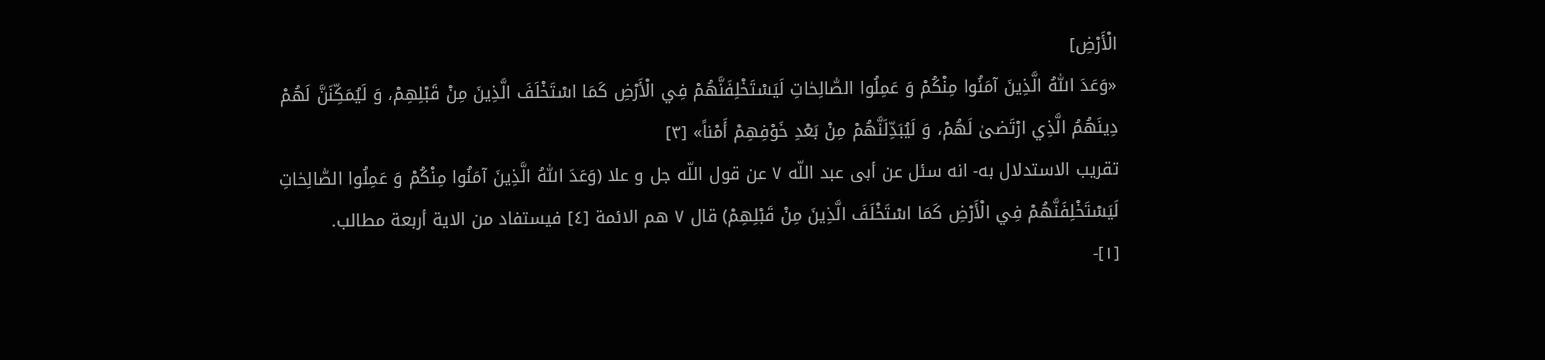الْأَرْضِ]
«وَعَدَ اللّٰهُ الَّذِينَ آمَنُوا مِنْكُمْ وَ عَمِلُوا الصّٰالِحٰاتِ لَيَسْتَخْلِفَنَّهُمْ فِي الْأَرْضِ كَمَا اسْتَخْلَفَ الَّذِينَ مِنْ قَبْلِهِمْ، وَ لَيُمَكِّنَنَّ لَهُمْ دِينَهُمُ الَّذِي ارْتَضىٰ لَهُمْ، وَ لَيُبَدِّلَنَّهُمْ مِنْ بَعْدِ خَوْفِهِمْ أَمْناً» [٣]
تقريب الاستدلال به- انه سئل عن أبى عبد اللّه ٧ عن قول اللّه جل و علا (وَعَدَ اللّٰهُ الَّذِينَ آمَنُوا مِنْكُمْ وَ عَمِلُوا الصّٰالِحٰاتِ لَيَسْتَخْلِفَنَّهُمْ فِي الْأَرْضِ كَمَا اسْتَخْلَفَ الَّذِينَ مِنْ قَبْلِهِمْ) قال ٧ هم الائمة [٤] فيستفاد من الاية أربعة مطالب.
[١]-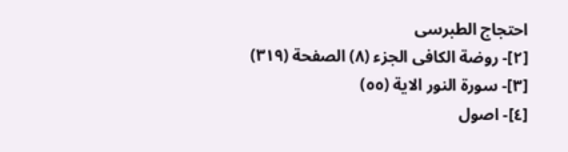احتجاج الطبرسى
[٢]- روضة الكافى الجزء (٨) الصفحة (٣١٩)
[٣]- سورة النور الاية (٥٥)
[٤]- اصول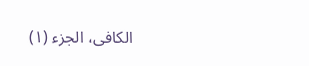الكافى، الجزء (١)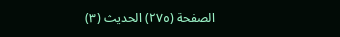الصفحة (٢٧٥) الحديث (٣)